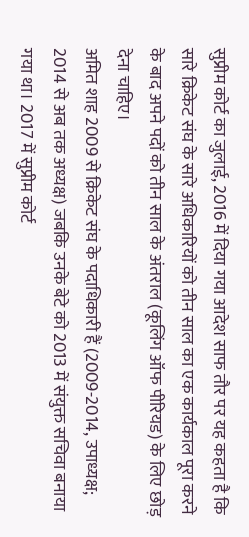सुप्रीम कोर्ट का जुलाई, 2016 में दिया गया आदेश साफ तौर पर यह कहता है कि सारे क्रिकेट संघ के सारे अधिकारियों को तीन साल का एक कार्यकाल पूरा करने के बाद अपने पदों को तीन साल के अंतराल (कूलिंग ऑफ पीरियड) के लिए छोड़ देना चाहिए।
अमित शाह 2009 से क्रिकेट संघ के पदाधिकारी हैं (2009-2014, उपाध्यक्ष; 2014 से अब तक अध्यक्ष) जबकि उनके बेटे को 2013 में संयुक्त सचिवा बनाया गया था। 2017 में सुप्रीम कोर्ट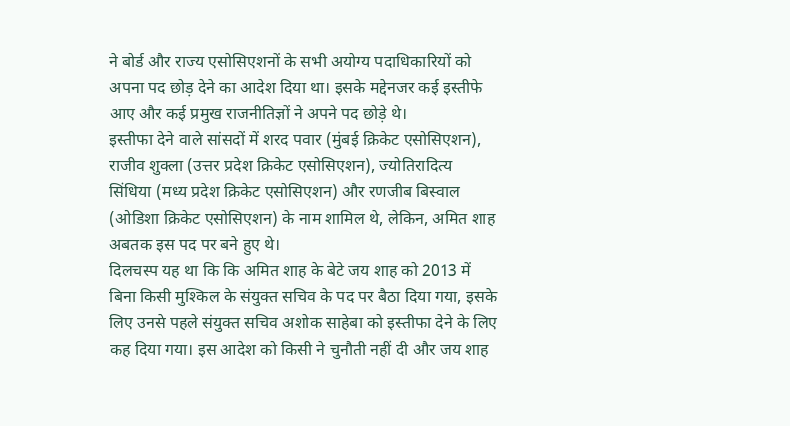ने बोर्ड और राज्य एसोसिएशनों के सभी अयोग्य पदाधिकारियों को अपना पद छोड़ देने का आदेश दिया था। इसके मद्देनजर कई इस्तीफे आए और कई प्रमुख राजनीतिज्ञों ने अपने पद छोड़े थे।
इस्तीफा देने वाले सांसदों में शरद पवार (मुंबई क्रिकेट एसोसिएशन), राजीव शुक्ला (उत्तर प्रदेश क्रिकेट एसोसिएशन), ज्योतिरादित्य सिंधिया (मध्य प्रदेश क्रिकेट एसोसिएशन) और रणजीब बिस्वाल (ओडिशा क्रिकेट एसोसिएशन) के नाम शामिल थे, लेकिन, अमित शाह अबतक इस पद पर बने हुए थे।
दिलचस्प यह था कि कि अमित शाह के बेटे जय शाह को 2013 में बिना किसी मुश्किल के संयुक्त सचिव के पद पर बैठा दिया गया, इसके लिए उनसे पहले संयुक्त सचिव अशोक साहेबा को इस्तीफा देने के लिए कह दिया गया। इस आदेश को किसी ने चुनौती नहीं दी और जय शाह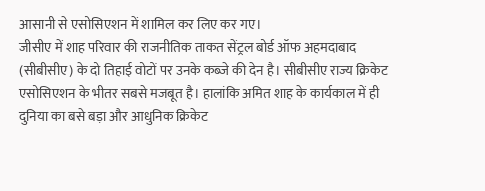आसानी से एसोसिएशन में शामिल कर लिए कर गए।
जीसीए में शाह परिवार की राजनीतिक ताकत सेंट्रल बोर्ड ऑफ अहमदाबाद (सीबीसीए) के दो तिहाई वोटों पर उनके कब्जे की देन है। सीबीसीए राज्य क्रिकेट एसोसिएशन के भीतर सबसे मजबूत है। हालांकि अमित शाह के कार्यकाल में ही दुनिया का बसे बड़ा और आधुनिक क्रिकेट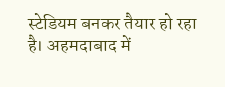स्टेडियम बनकर तैयार हो रहा है। अहमदाबाद में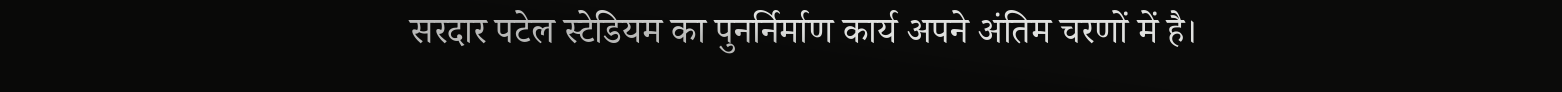सरदार पटेल स्टेडियम का पुनर्निर्माण कार्य अपने अंतिम चरणों में है।